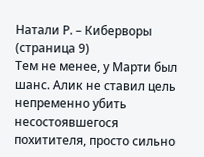Натали Р. – Киберворы (страница 9)
Тем не менее, у Марти был шанс. Алик не ставил цель непременно убить несостоявшегося похитителя, просто сильно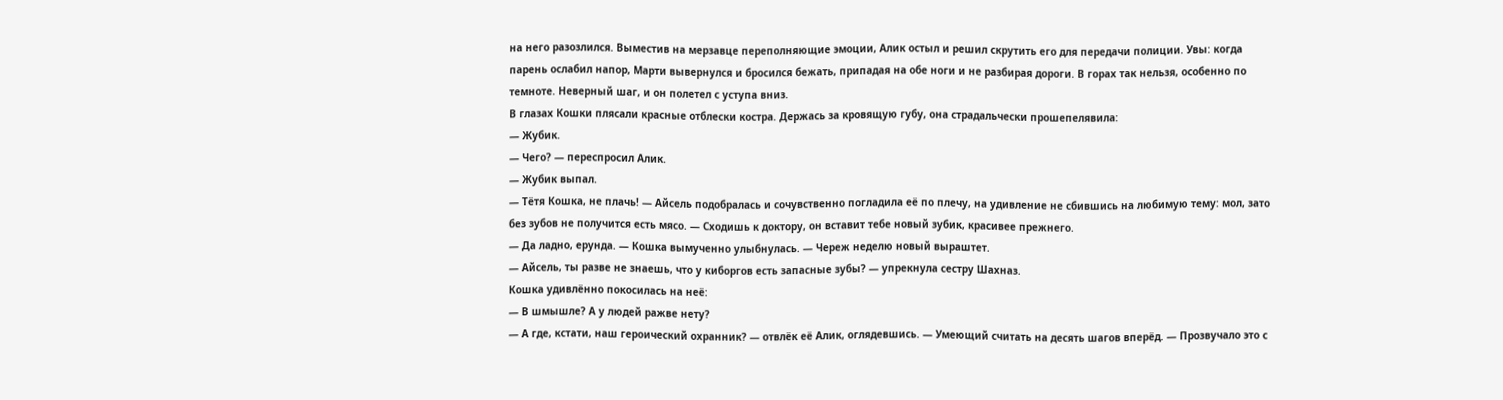на него разозлился. Выместив на мерзавце переполняющие эмоции, Алик остыл и решил скрутить его для передачи полиции. Увы: когда парень ослабил напор, Марти вывернулся и бросился бежать, припадая на обе ноги и не разбирая дороги. В горах так нельзя, особенно по темноте. Неверный шаг, и он полетел с уступа вниз.
В глазах Кошки плясали красные отблески костра. Держась за кровящую губу, она страдальчески прошепелявила:
— Жубик.
— Чего? — переспросил Алик.
— Жубик выпал.
— Тётя Кошка, не плачь! — Айсель подобралась и сочувственно погладила её по плечу, на удивление не сбившись на любимую тему: мол, зато без зубов не получится есть мясо. — Сходишь к доктору, он вставит тебе новый зубик, красивее прежнего.
— Да ладно, ерунда. — Кошка вымученно улыбнулась. — Череж неделю новый выраштет.
— Айсель, ты разве не знаешь, что у киборгов есть запасные зубы? — упрекнула сестру Шахназ.
Кошка удивлённо покосилась на неё:
— В шмышле? А у людей ражве нету?
— А где, кстати, наш героический охранник? — отвлёк её Алик, оглядевшись. — Умеющий считать на десять шагов вперёд. — Прозвучало это с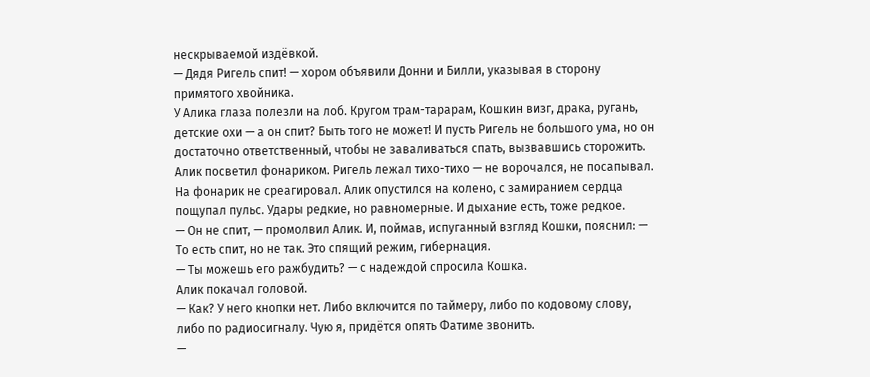нескрываемой издёвкой.
— Дядя Ригель спит! — хором объявили Донни и Билли, указывая в сторону примятого хвойника.
У Алика глаза полезли на лоб. Кругом трам-тарарам, Кошкин визг, драка, ругань, детские охи — а он спит? Быть того не может! И пусть Ригель не большого ума, но он достаточно ответственный, чтобы не заваливаться спать, вызвавшись сторожить.
Алик посветил фонариком. Ригель лежал тихо-тихо — не ворочался, не посапывал. На фонарик не среагировал. Алик опустился на колено, с замиранием сердца пощупал пульс. Удары редкие, но равномерные. И дыхание есть, тоже редкое.
— Он не спит, — промолвил Алик. И, поймав, испуганный взгляд Кошки, пояснил: — То есть спит, но не так. Это спящий режим, гибернация.
— Ты можешь его ражбудить? — с надеждой спросила Кошка.
Алик покачал головой.
— Как? У него кнопки нет. Либо включится по таймеру, либо по кодовому слову, либо по радиосигналу. Чую я, придётся опять Фатиме звонить.
—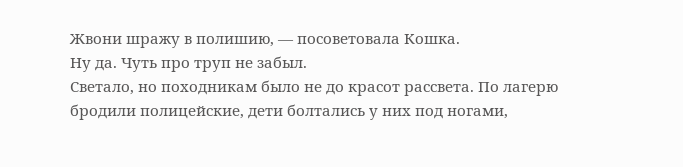Жвони шражу в полишию, — посоветовала Кошка.
Ну да. Чуть про труп не забыл.
Светало, но походникам было не до красот рассвета. По лагерю бродили полицейские, дети болтались у них под ногами,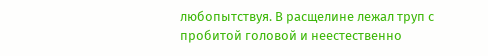любопытствуя. В расщелине лежал труп с пробитой головой и неестественно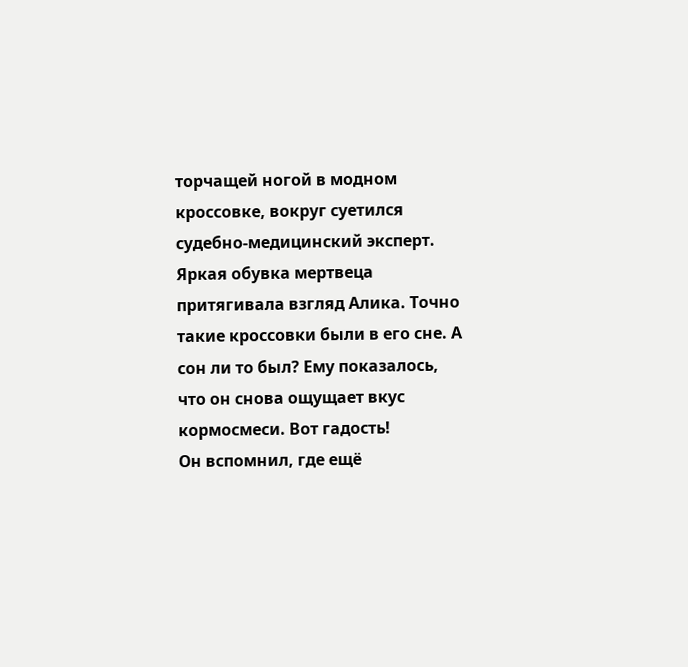торчащей ногой в модном кроссовке, вокруг суетился судебно-медицинский эксперт. Яркая обувка мертвеца притягивала взгляд Алика. Точно такие кроссовки были в его сне. А сон ли то был? Ему показалось, что он снова ощущает вкус кормосмеси. Вот гадость!
Он вспомнил, где ещё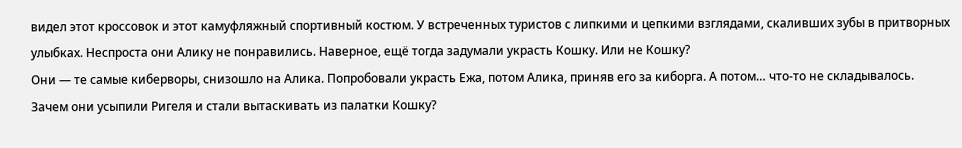видел этот кроссовок и этот камуфляжный спортивный костюм. У встреченных туристов с липкими и цепкими взглядами, скаливших зубы в притворных улыбках. Неспроста они Алику не понравились. Наверное, ещё тогда задумали украсть Кошку. Или не Кошку?
Они — те самые киберворы, снизошло на Алика. Попробовали украсть Ежа, потом Алика, приняв его за киборга. А потом… что-то не складывалось. Зачем они усыпили Ригеля и стали вытаскивать из палатки Кошку?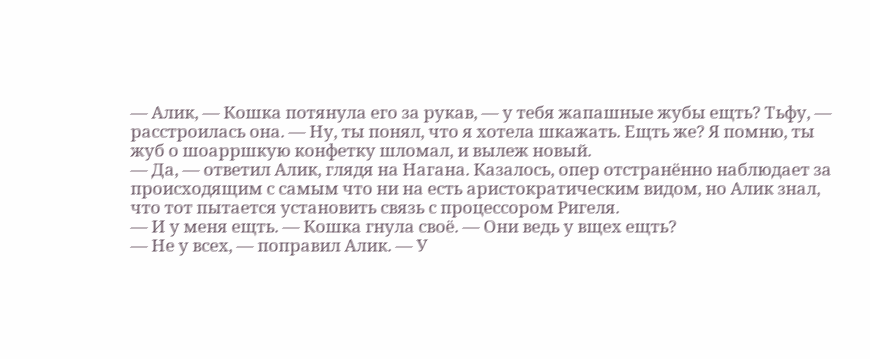— Алик, — Кошка потянула его за рукав, — у тебя жапашные жубы ещть? Тьфу, — расстроилась она. — Ну, ты понял, что я хотела шкажать. Ещть же? Я помню, ты жуб о шоарршкую конфетку шломал, и вылеж новый.
— Да, — ответил Алик, глядя на Нагана. Казалось, опер отстранённо наблюдает за происходящим с самым что ни на есть аристократическим видом, но Алик знал, что тот пытается установить связь с процессором Ригеля.
— И у меня ещть. — Кошка гнула своё. — Они ведь у вщех ещть?
— Не у всех, — поправил Алик. — У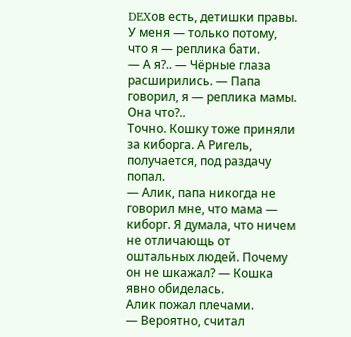DEXов есть, детишки правы. У меня — только потому, что я — реплика бати.
— А я?.. — Чёрные глаза расширились. — Папа говорил, я — реплика мамы. Она что?..
Точно. Кошку тоже приняли за киборга. А Ригель, получается, под раздачу попал.
— Алик, папа никогда не говорил мне, что мама — киборг. Я думала, что ничем не отличающь от оштальных людей. Почему он не шкажал? — Кошка явно обиделась.
Алик пожал плечами.
— Вероятно, считал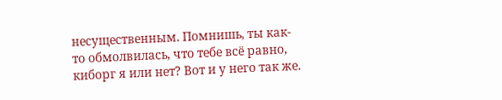несущественным. Помнишь, ты как-то обмолвилась, что тебе всё равно, киборг я или нет? Вот и у него так же.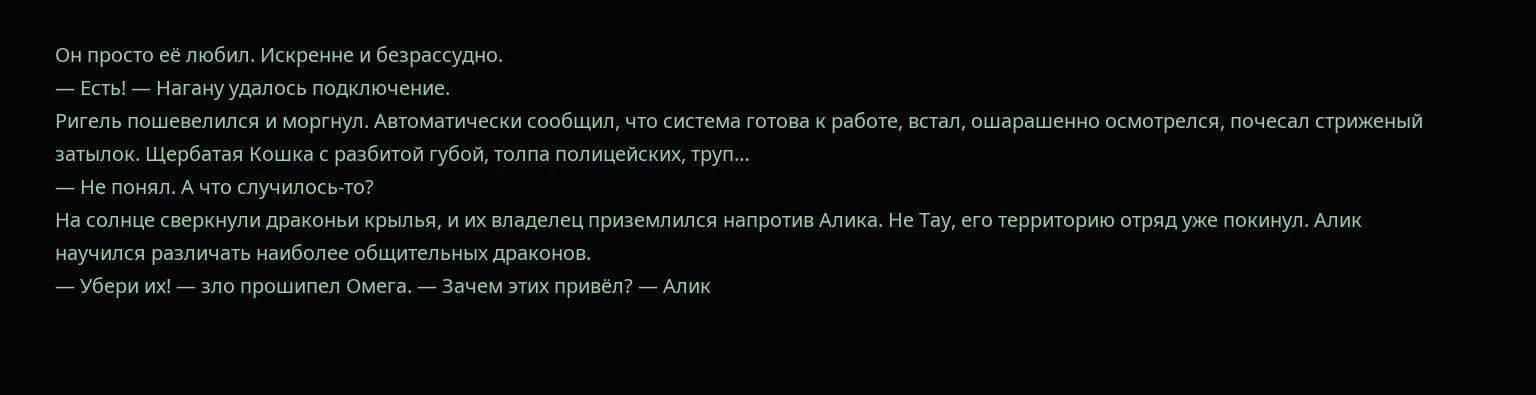Он просто её любил. Искренне и безрассудно.
— Есть! — Нагану удалось подключение.
Ригель пошевелился и моргнул. Автоматически сообщил, что система готова к работе, встал, ошарашенно осмотрелся, почесал стриженый затылок. Щербатая Кошка с разбитой губой, толпа полицейских, труп…
— Не понял. А что случилось-то?
На солнце сверкнули драконьи крылья, и их владелец приземлился напротив Алика. Не Тау, его территорию отряд уже покинул. Алик научился различать наиболее общительных драконов.
— Убери их! — зло прошипел Омега. — Зачем этих привёл? — Алик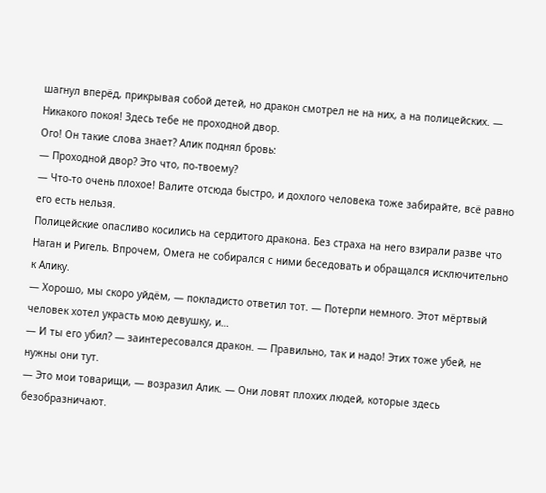шагнул вперёд, прикрывая собой детей, но дракон смотрел не на них, а на полицейских. — Никакого покоя! Здесь тебе не проходной двор.
Ого! Он такие слова знает? Алик поднял бровь:
— Проходной двор? Это что, по-твоему?
— Что-то очень плохое! Валите отсюда быстро, и дохлого человека тоже забирайте, всё равно его есть нельзя.
Полицейские опасливо косились на сердитого дракона. Без страха на него взирали разве что Наган и Ригель. Впрочем, Омега не собирался с ними беседовать и обращался исключительно к Алику.
— Хорошо, мы скоро уйдём, — покладисто ответил тот. — Потерпи немного. Этот мёртвый человек хотел украсть мою девушку, и…
— И ты его убил? — заинтересовался дракон. — Правильно, так и надо! Этих тоже убей, не нужны они тут.
— Это мои товарищи, — возразил Алик. — Они ловят плохих людей, которые здесь безобразничают.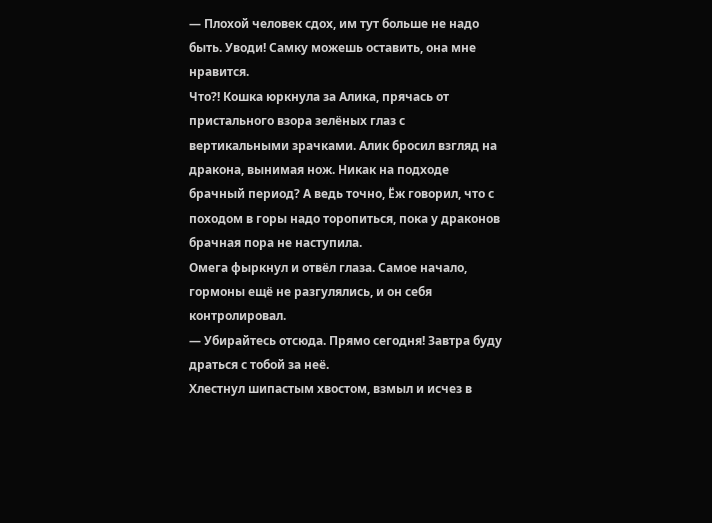— Плохой человек сдох, им тут больше не надо быть. Уводи! Самку можешь оставить, она мне нравится.
Что?! Кошка юркнула за Алика, прячась от пристального взора зелёных глаз с вертикальными зрачками. Алик бросил взгляд на дракона, вынимая нож. Никак на подходе брачный период? А ведь точно, Ёж говорил, что с походом в горы надо торопиться, пока у драконов брачная пора не наступила.
Омега фыркнул и отвёл глаза. Самое начало, гормоны ещё не разгулялись, и он себя контролировал.
— Убирайтесь отсюда. Прямо сегодня! Завтра буду драться с тобой за неё.
Хлестнул шипастым хвостом, взмыл и исчез в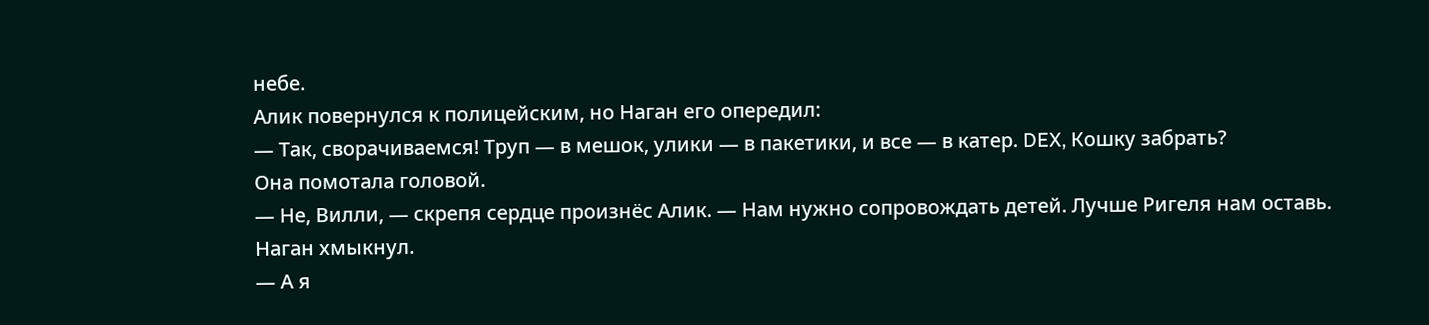небе.
Алик повернулся к полицейским, но Наган его опередил:
— Так, сворачиваемся! Труп — в мешок, улики — в пакетики, и все — в катер. DEX, Кошку забрать?
Она помотала головой.
— Не, Вилли, — скрепя сердце произнёс Алик. — Нам нужно сопровождать детей. Лучше Ригеля нам оставь.
Наган хмыкнул.
— А я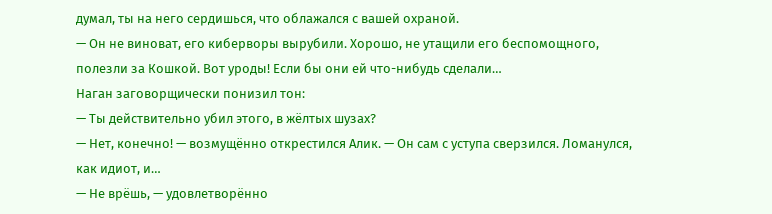думал, ты на него сердишься, что облажался с вашей охраной.
— Он не виноват, его киберворы вырубили. Хорошо, не утащили его беспомощного, полезли за Кошкой. Вот уроды! Если бы они ей что-нибудь сделали…
Наган заговорщически понизил тон:
— Ты действительно убил этого, в жёлтых шузах?
— Нет, конечно! — возмущённо открестился Алик. — Он сам с уступа сверзился. Ломанулся, как идиот, и…
— Не врёшь, — удовлетворённо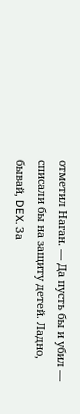отметил Наган. — Да пусть бы и убил — списали бы на защиту детей. Ладно, бывай, DEX. За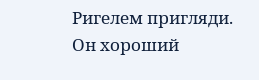Ригелем пригляди. Он хороший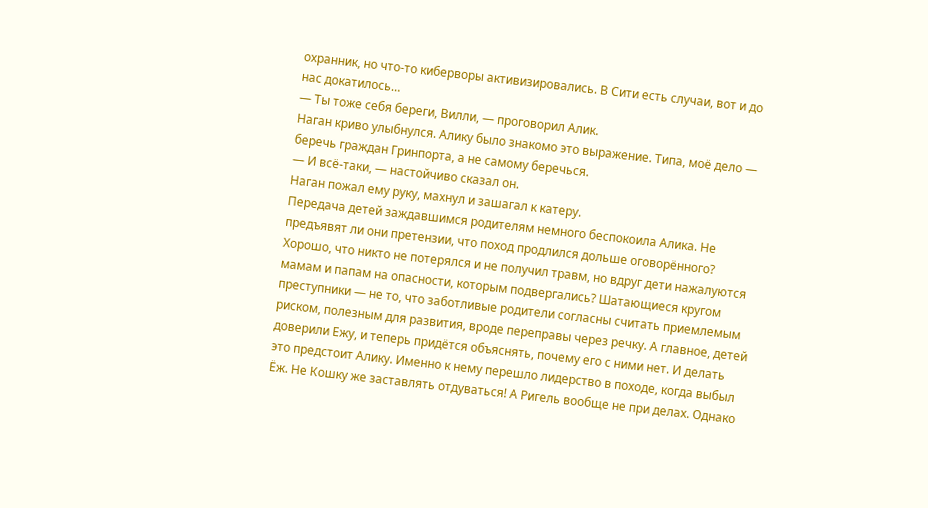охранник, но что-то киберворы активизировались. В Сити есть случаи, вот и до нас докатилось…
— Ты тоже себя береги, Вилли, — проговорил Алик.
Наган криво улыбнулся. Алику было знакомо это выражение. Типа, моё дело — беречь граждан Гринпорта, а не самому беречься.
— И всё-таки, — настойчиво сказал он.
Наган пожал ему руку, махнул и зашагал к катеру.
Передача детей заждавшимся родителям немного беспокоила Алика. Не предъявят ли они претензии, что поход продлился дольше оговорённого? Хорошо, что никто не потерялся и не получил травм, но вдруг дети нажалуются мамам и папам на опасности, которым подвергались? Шатающиеся кругом преступники — не то, что заботливые родители согласны считать приемлемым риском, полезным для развития, вроде переправы через речку. А главное, детей доверили Ежу, и теперь придётся объяснять, почему его с ними нет. И делать это предстоит Алику. Именно к нему перешло лидерство в походе, когда выбыл Ёж. Не Кошку же заставлять отдуваться! А Ригель вообще не при делах. Однако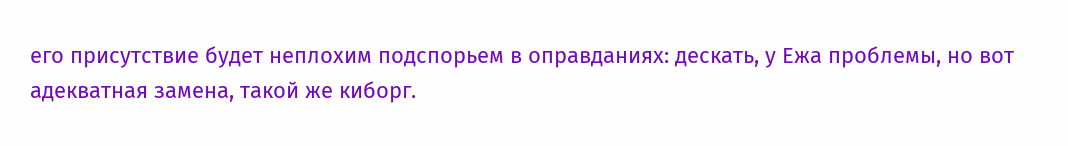его присутствие будет неплохим подспорьем в оправданиях: дескать, у Ежа проблемы, но вот адекватная замена, такой же киборг.